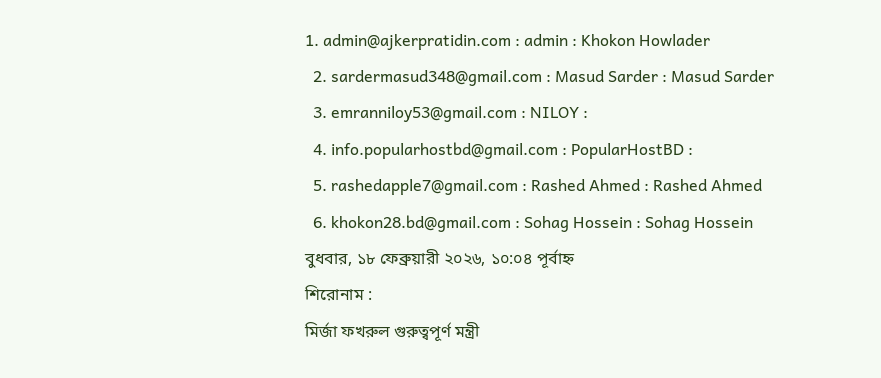1. admin@ajkerpratidin.com : admin : Khokon Howlader
  2. sardermasud348@gmail.com : Masud Sarder : Masud Sarder
  3. emranniloy53@gmail.com : NILOY :
  4. info.popularhostbd@gmail.com : PopularHostBD :
  5. rashedapple7@gmail.com : Rashed Ahmed : Rashed Ahmed
  6. khokon28.bd@gmail.com : Sohag Hossein : Sohag Hossein
বুধবার, ১৮ ফেব্রুয়ারী ২০২৬, ১০:০৪ পূর্বাহ্ন
শিরোনাম :
মির্জা ফখরুল গুরুত্বপূর্ণ মন্ত্রী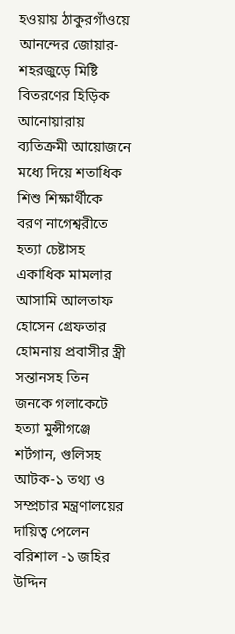হওয়ায় ঠাকুরগাঁওয়ে আনন্দের জোয়ার-শহরজুড়ে মিষ্টি বিতরণের হিড়িক আনোয়ারায় ব্যতিক্রমী আয়োজনে মধ্যে দিয়ে শতাধিক শিশু শিক্ষার্থীকে বরণ নাগেশ্বরীতে হত্যা চেষ্টাসহ একাধিক মামলার আসামি আলতাফ হোসেন গ্রেফতার হোমনায় প্রবাসীর স্ত্রী সন্তানসহ তিন জনকে গলাকেটে হত্যা মুন্সীগঞ্জে শর্টগান, গুলিসহ আটক-১ তথ্য ও সম্প্রচার মন্ত্রণালয়ের দায়িত্ব পেলেন বরিশাল -১ জহির উদ্দিন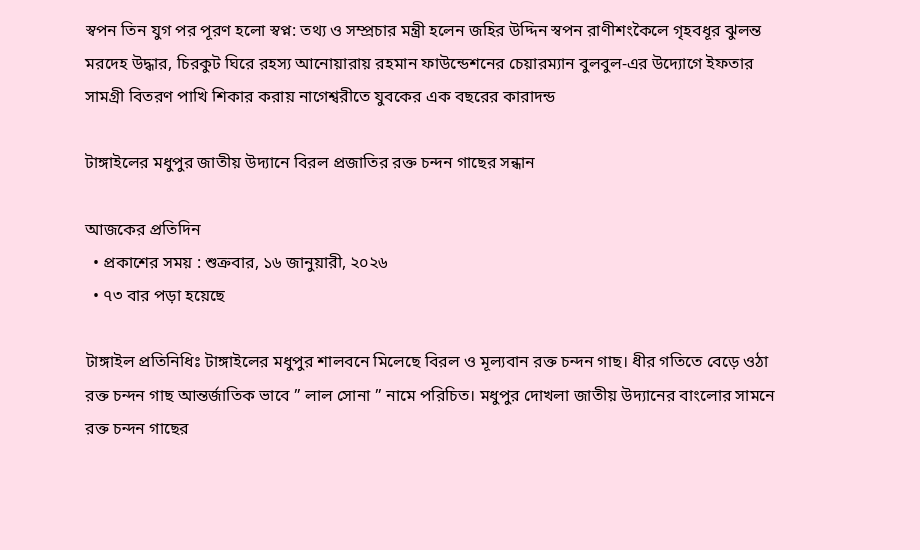স্বপন তিন যুগ পর পূরণ হলো স্বপ্ন: তথ্য ও সম্প্রচার মন্ত্রী হলেন জহির উদ্দিন স্বপন রাণীশংকৈলে গৃহবধূর ঝুলন্ত মরদেহ উদ্ধার, চিরকুট ঘিরে রহস্য আনোয়ারায় রহমান ফাউন্ডেশনের চেয়ারম্যান বুলবুল-এর উদ্যোগে ইফতার সামগ্রী বিতরণ পাখি শিকার করায় নাগেশ্বরীতে যুবকের এক বছরের কারাদন্ড

টাঙ্গাইলের মধুপুর জাতীয় উদ্যানে বিরল প্রজাতির রক্ত চন্দন গাছের সন্ধান

আজকের প্রতিদিন
  • প্রকাশের সময় : শুক্রবার, ১৬ জানুয়ারী, ২০২৬
  • ৭৩ বার পড়া হয়েছে

টাঙ্গাইল প্রতিনিধিঃ টাঙ্গাইলের মধুপুর শালবনে মিলেছে বিরল ও মূল্যবান রক্ত চন্দন গাছ। ধীর গতিতে বেড়ে ওঠা রক্ত চন্দন গাছ আন্তর্জাতিক ভাবে ” লাল সোনা ” নামে পরিচিত। মধুপুর দোখলা জাতীয় উদ্যানের বাংলোর সামনে রক্ত চন্দন গাছের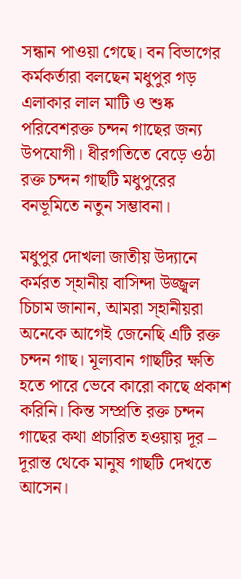সন্ধান পাওয়া গেছে। বন বিভাগের কর্মকর্তারা বলছেন মধুপুর গড় এলাকার লাল মাটি ও শুষ্ক পরিবেশরক্ত চন্দন গাছের জন্য উপযোগী। ধীরগতিতে বেড়ে ওঠা রক্ত চন্দন গাছটি মধুপুরের বনভূমিতে নতুন সম্ভাবনা।

মধুপুর দোখলা জাতীয় উদ্যানে কর্মরত স্হানীয় বাসিন্দা উজ্জ্বল চিচাম জানান, আমরা স্হানীয়রা অনেকে আগেই জেনেছি এটি রক্ত চন্দন গাছ। মূল্যবান গাছটির ক্ষতি হতে পারে ভেবে কারো কাছে প্রকাশ করিনি। কিন্ত সম্প্রতি রক্ত চন্দন গাছের কথা প্রচারিত হওয়ায় দূর – দূরান্ত থেকে মানুষ গাছটি দেখতে আসেন।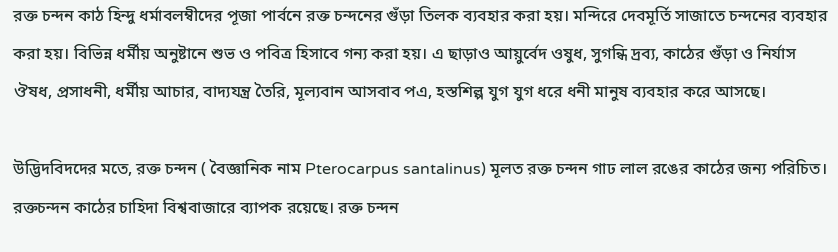রক্ত চন্দন কাঠ হিন্দু ধর্মাবলম্বীদের পূজা পার্বনে রক্ত চন্দনের গুঁড়া তিলক ব্যবহার করা হয়। মন্দিরে দেবমূর্তি সাজাতে চন্দনের ব্যবহার করা হয়। বিভিন্ন ধর্মীয় অনুষ্টানে শুভ ও পবিত্র হিসাবে গন্য করা হয়। এ ছাড়াও আয়ুর্বেদ ওষুধ, সুগন্ধি দ্রব্য, কাঠের গুঁড়া ও নির্যাস ঔষধ, প্রসাধনী, ধর্মীয় আচার, বাদ্যযন্ত্র তৈরি, মূল্যবান আসবাব পএ, হস্তশিল্প যুগ যুগ ধরে ধনী মানুষ ব্যবহার করে আসছে।

উদ্ভিদবিদদের মতে, রক্ত চন্দন ( বৈজ্ঞানিক নাম Pterocarpus santalinus) মূলত রক্ত চন্দন গাঢ লাল রঙের কাঠের জন্য পরিচিত। রক্তচন্দন কাঠের চাহিদা বিশ্ববাজারে ব্যাপক রয়েছে। রক্ত চন্দন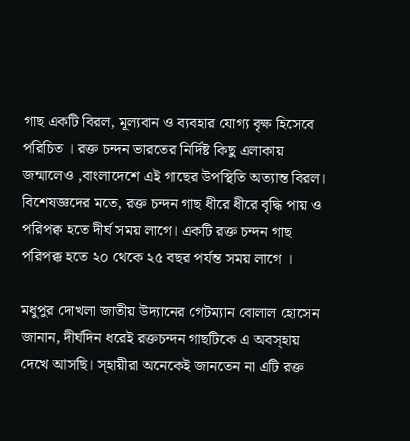গাছ একটি বিরল, মূল্যবান ও ব্যবহার যোগ্য বৃক্ষ হিসেবে পরিচিত । রক্ত চন্দন ভারতের নির্দিষ্ট কিছু এলাকায় জন্মালেও ,বাংলাদেশে এই গাছের উপস্থিতি অত্যান্ত বিরল।
বিশেষজ্ঞদের মতে, রক্ত চন্দন গাছ ধীরে ধীরে বৃদ্ধি পায় ও পরিপক্ব হতে দীর্ঘ সময় লাগে। একটি রক্ত চন্দন গাছ পরিপক্ক হতে ২০ থেকে ২৫ বছর পর্যন্ত সময় লাগে ।

মধুপুর দোখলা জাতীয় উদ্যানের গেটম্যান বোলাল হোসেন জানান, দীর্ঘদিন ধরেই রক্তচন্দন গাছটিকে এ অবস্হায় দেখে আসছি। স্হায়ীরা অনেকেই জানতেন না এটি রক্ত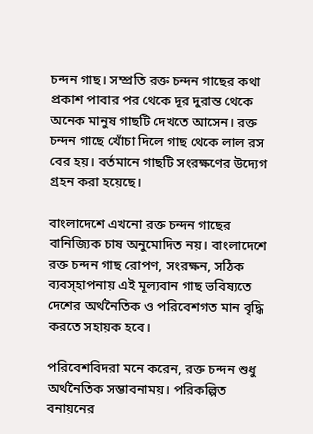চন্দন গাছ। সম্প্রতি রক্ত চন্দন গাছের কথা প্রকাশ পাবার পর থেকে দূর দুরান্ত থেকে অনেক মানুষ গাছটি দেখতে আসেন। রক্ত চন্দন গাছে খোঁচা দিলে গাছ থেকে লাল রস বের হয়। বর্তমানে গাছটি সংরক্ষণের উদ্যেগ গ্রহন করা হয়েছে।

বাংলাদেশে এখনো রক্ত চন্দন গাছের বানিজ্যিক চাষ অনুমোদিত নয়। বাংলাদেশে রক্ত চন্দন গাছ রোপণ, সংরক্ষন, সঠিক ব্যবস্হাপনায় এই মূল্যবান গাছ ভবিষ্যতে দেশের অর্থনৈতিক ও পরিবেশগত মান বৃদ্ধি করতে সহায়ক হবে।

পরিবেশবিদরা মনে করেন, রক্ত চন্দন শুধু অর্থনৈতিক সম্ভাবনাময়। পরিকল্পিত বনায়নের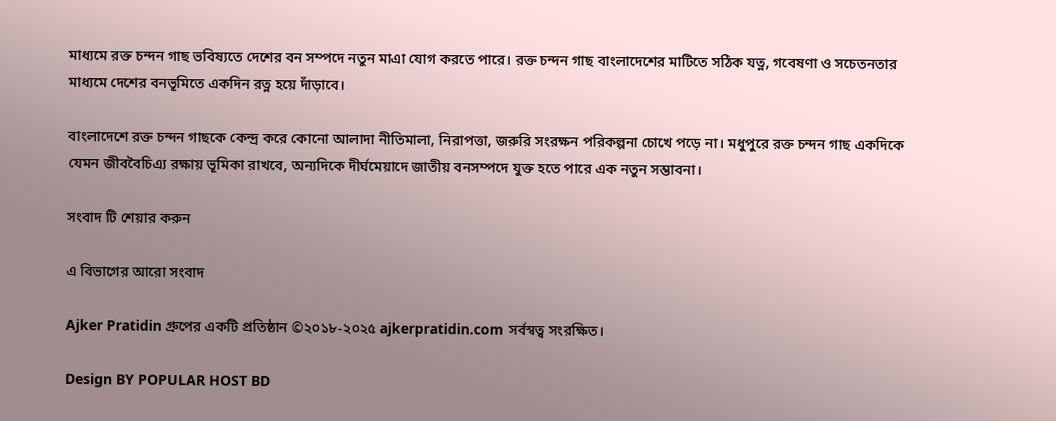মাধ্যমে রক্ত চন্দন গাছ ভবিষ্যতে দেশের বন সম্পদে নতুন মাএা যোগ করতে পারে। রক্ত চন্দন গাছ বাংলাদেশের মাটিতে সঠিক যত্ন, গবেষণা ও সচেতনতার মাধ্যমে দেশের বনভূমিতে একদিন রত্ন হয়ে দাঁড়াবে।

বাংলাদেশে রক্ত চন্দন গাছকে কেন্দ্র করে কোনো আলাদা নীতিমালা, নিরাপত্তা, জরুরি সংরক্ষন পরিকল্পনা চোখে পড়ে না। মধুপুরে রক্ত চন্দন গাছ একদিকে যেমন জীববৈচিএ্য রক্ষায় ভূমিকা রাখবে, অন্যদিকে দীর্ঘমেয়াদে জাতীয় বনসম্পদে যুক্ত হতে পারে এক নতুন সম্ভাবনা।

সংবাদ টি শেয়ার করুন

এ বিভাগের আরো সংবাদ

Ajker Pratidin গ্রুপের একটি প্রতিষ্ঠান ©২০১৮-২০২৫ ajkerpratidin.com সর্বস্বত্ব সংরক্ষিত।

Design BY POPULAR HOST BD